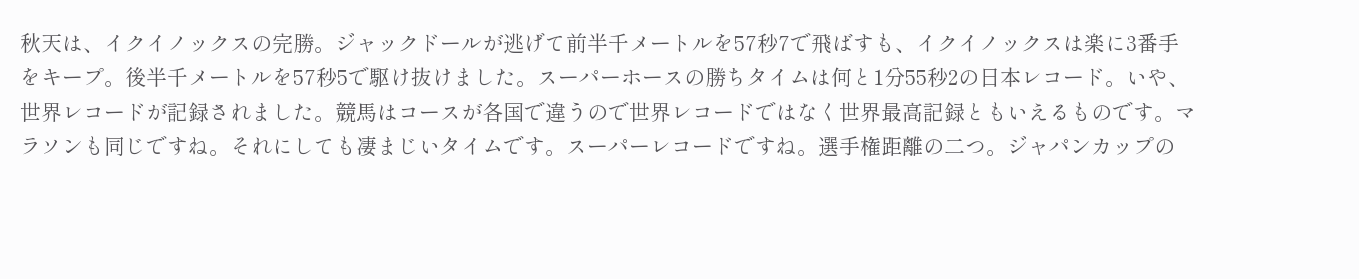秋天は、イクイノックスの完勝。ジャックドールが逃げて前半千メートルを57秒7で飛ばすも、イクイノックスは楽に3番手をキープ。後半千メートルを57秒5で駆け抜けました。スーパーホースの勝ちタイムは何と1分55秒2の日本レコード。いや、世界レコードが記録されました。競馬はコースが各国で違うので世界レコードではなく世界最高記録ともいえるものです。マラソンも同じですね。それにしても凄まじいタイムです。スーパーレコードですね。選手権距離の二つ。ジャパンカップの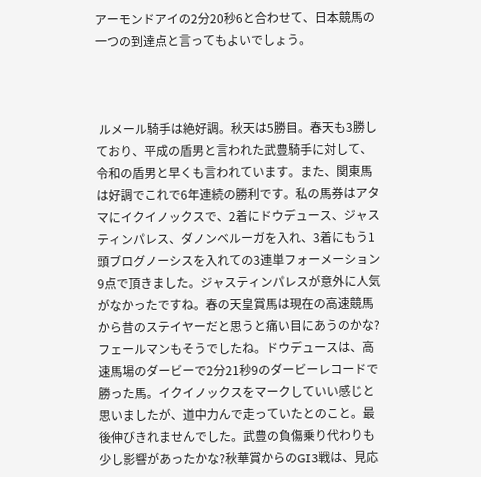アーモンドアイの2分20秒6と合わせて、日本競馬の一つの到達点と言ってもよいでしょう。



 ルメール騎手は絶好調。秋天は5勝目。春天も3勝しており、平成の盾男と言われた武豊騎手に対して、令和の盾男と早くも言われています。また、関東馬は好調でこれで6年連続の勝利です。私の馬券はアタマにイクイノックスで、2着にドウデュース、ジャスティンパレス、ダノンベルーガを入れ、3着にもう1頭ブログノーシスを入れての3連単フォーメーション9点で頂きました。ジャスティンパレスが意外に人気がなかったですね。春の天皇賞馬は現在の高速競馬から昔のステイヤーだと思うと痛い目にあうのかな?フェールマンもそうでしたね。ドウデュースは、高速馬場のダービーで2分21秒9のダービーレコードで勝った馬。イクイノックスをマークしていい感じと思いましたが、道中力んで走っていたとのこと。最後伸びきれませんでした。武豊の負傷乗り代わりも少し影響があったかな?秋華賞からのGⅠ3戦は、見応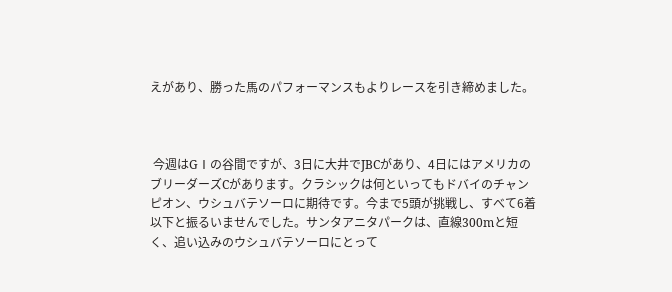えがあり、勝った馬のパフォーマンスもよりレースを引き締めました。



 今週はGⅠの谷間ですが、3日に大井でJBCがあり、4日にはアメリカのブリーダーズCがあります。クラシックは何といってもドバイのチャンピオン、ウシュバテソーロに期待です。今まで5頭が挑戦し、すべて6着以下と振るいませんでした。サンタアニタパークは、直線300mと短く、追い込みのウシュバテソーロにとって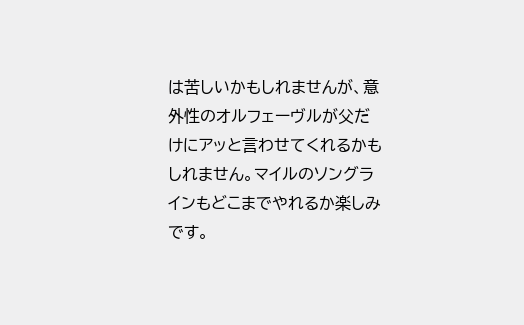は苦しいかもしれませんが、意外性のオルフェーヴルが父だけにアッと言わせてくれるかもしれません。マイルのソングラインもどこまでやれるか楽しみです。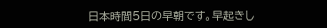日本時間5日の早朝です。早起きし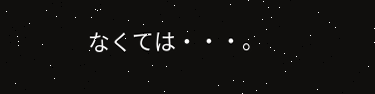なくては・・・。